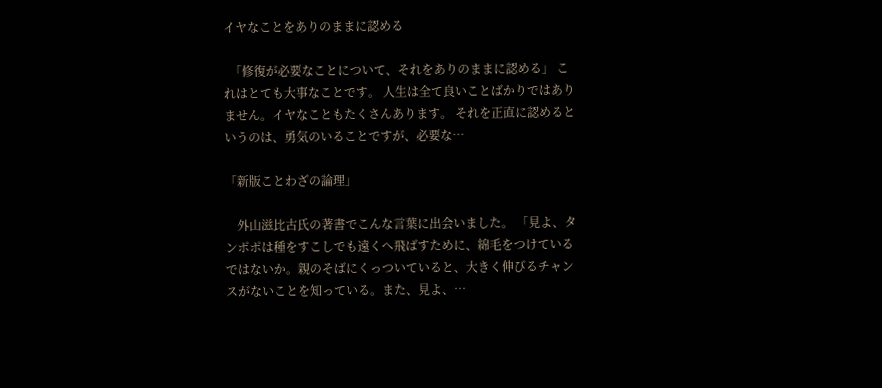イヤなことをありのままに認める

  「修復が必要なことについて、それをありのままに認める」 これはとても大事なことです。 人生は全て良いことばかりではありません。イヤなこともたくさんあります。 それを正直に認めるというのは、勇気のいることですが、必要な…

「新版ことわざの論理」

    外山滋比古氏の著書でこんな言葉に出会いました。 「見よ、タンポポは種をすこしでも遠くへ飛ばすために、綿毛をつけているではないか。親のそばにくっついていると、大きく伸びるチャンスがないことを知っている。また、見よ、…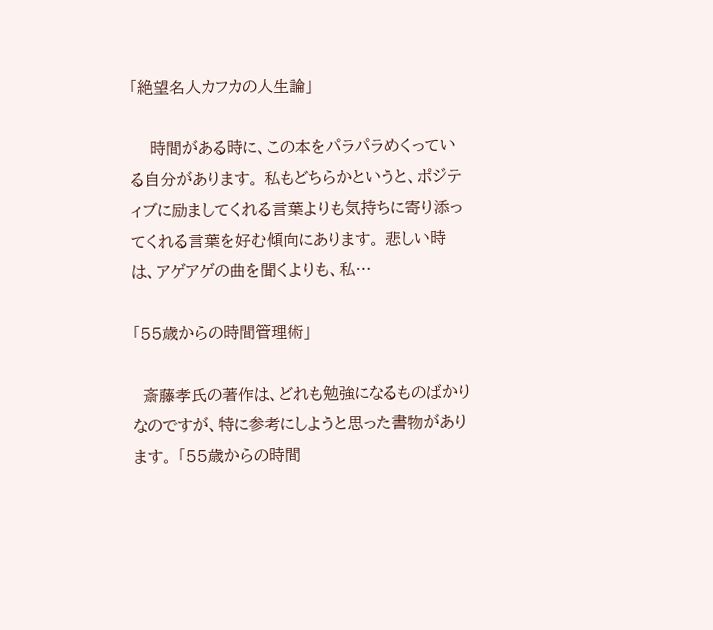「絶望名人カフカの人生論」

    時間がある時に、この本をパラパラめくっている自分があります。 私もどちらかというと、ポジティブに励ましてくれる言葉よりも気持ちに寄り添ってくれる言葉を好む傾向にあります。 悲しい時は、アゲアゲの曲を聞くよりも、私…

「55歳からの時間管理術」

  斎藤孝氏の著作は、どれも勉強になるものばかりなのですが、特に参考にしようと思った書物があります。 「55歳からの時間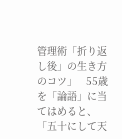管理術「折り返し後」の生き方のコツ」   55歳を「論語」に当てはめると、「五十にして天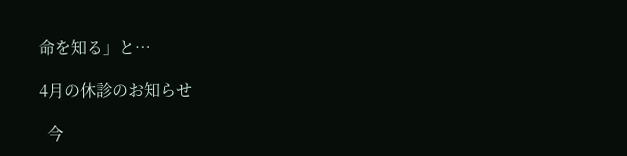命を知る」と…

4月の休診のお知らせ

  今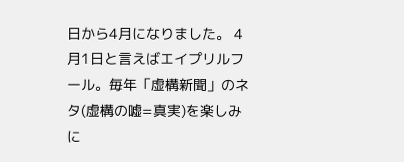日から4月になりました。 4月1日と言えばエイプリルフール。毎年「虚構新聞」のネタ(虚構の嘘=真実)を楽しみに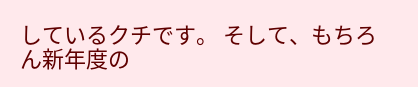しているクチです。 そして、もちろん新年度の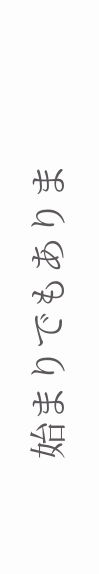始まりでもありま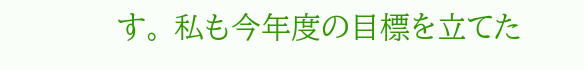す。 私も今年度の目標を立てた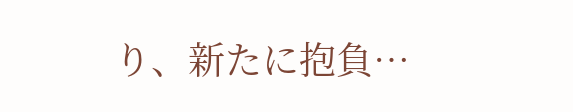り、新たに抱負…